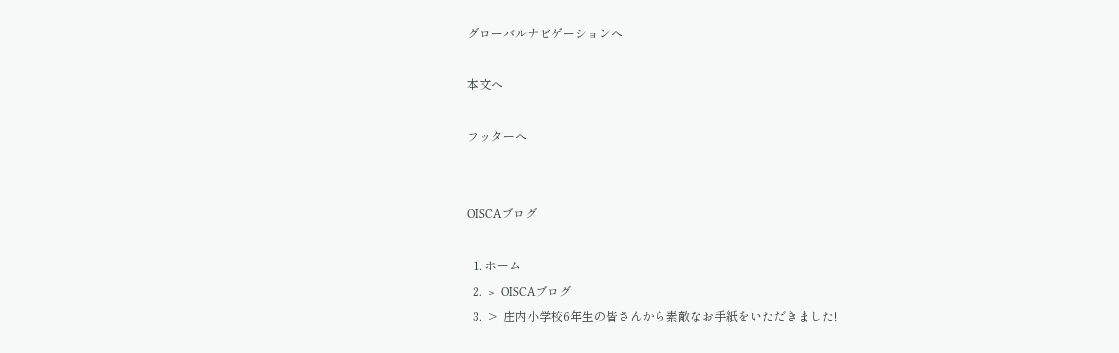グローバルナビゲーションへ

本文へ

フッターへ


OISCAブログ

  1. ホーム
  2.  >  OISCAブログ
  3.  >  庄内小学校6年生の皆さんから素敵なお手紙をいただきました!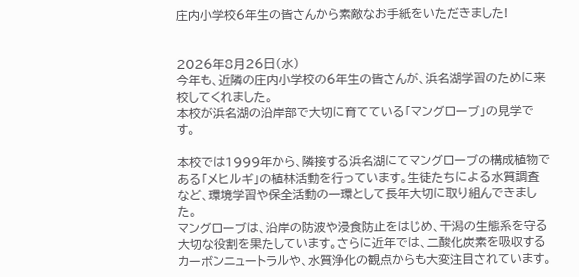庄内小学校6年生の皆さんから素敵なお手紙をいただきました!


2026年8月26日(水)
今年も、近隣の庄内小学校の6年生の皆さんが、浜名湖学習のために来校してくれました。
本校が浜名湖の沿岸部で大切に育てている「マングローブ」の見学です。

本校では1999年から、隣接する浜名湖にてマングローブの構成植物である「メヒルギ」の植林活動を行っています。生徒たちによる水質調査など、環境学習や保全活動の一環として長年大切に取り組んできました。
マングローブは、沿岸の防波や浸食防止をはじめ、干潟の生態系を守る大切な役割を果たしています。さらに近年では、二酸化炭素を吸収するカーボンニュートラルや、水質浄化の観点からも大変注目されています。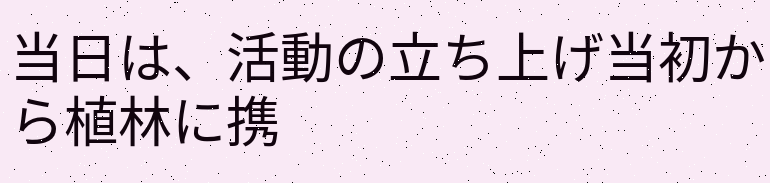当日は、活動の立ち上げ当初から植林に携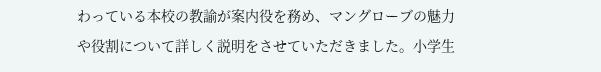わっている本校の教諭が案内役を務め、マングローブの魅力や役割について詳しく説明をさせていただきました。小学生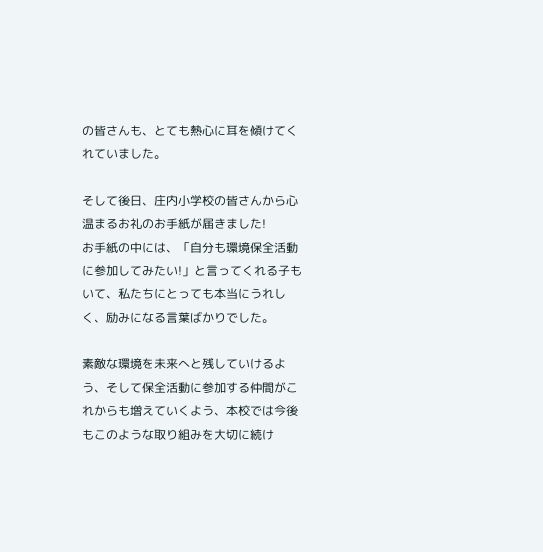の皆さんも、とても熱心に耳を傾けてくれていました。

そして後日、庄内小学校の皆さんから心温まるお礼のお手紙が届きました!
お手紙の中には、「自分も環境保全活動に参加してみたい!」と言ってくれる子もいて、私たちにとっても本当にうれしく、励みになる言葉ばかりでした。

素敵な環境を未来へと残していけるよう、そして保全活動に参加する仲間がこれからも増えていくよう、本校では今後もこのような取り組みを大切に続け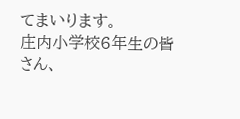てまいります。
庄内小学校6年生の皆さん、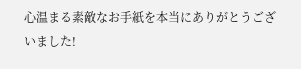心温まる素敵なお手紙を本当にありがとうございました!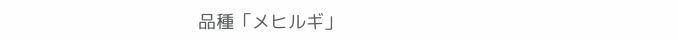品種「メヒルギ」